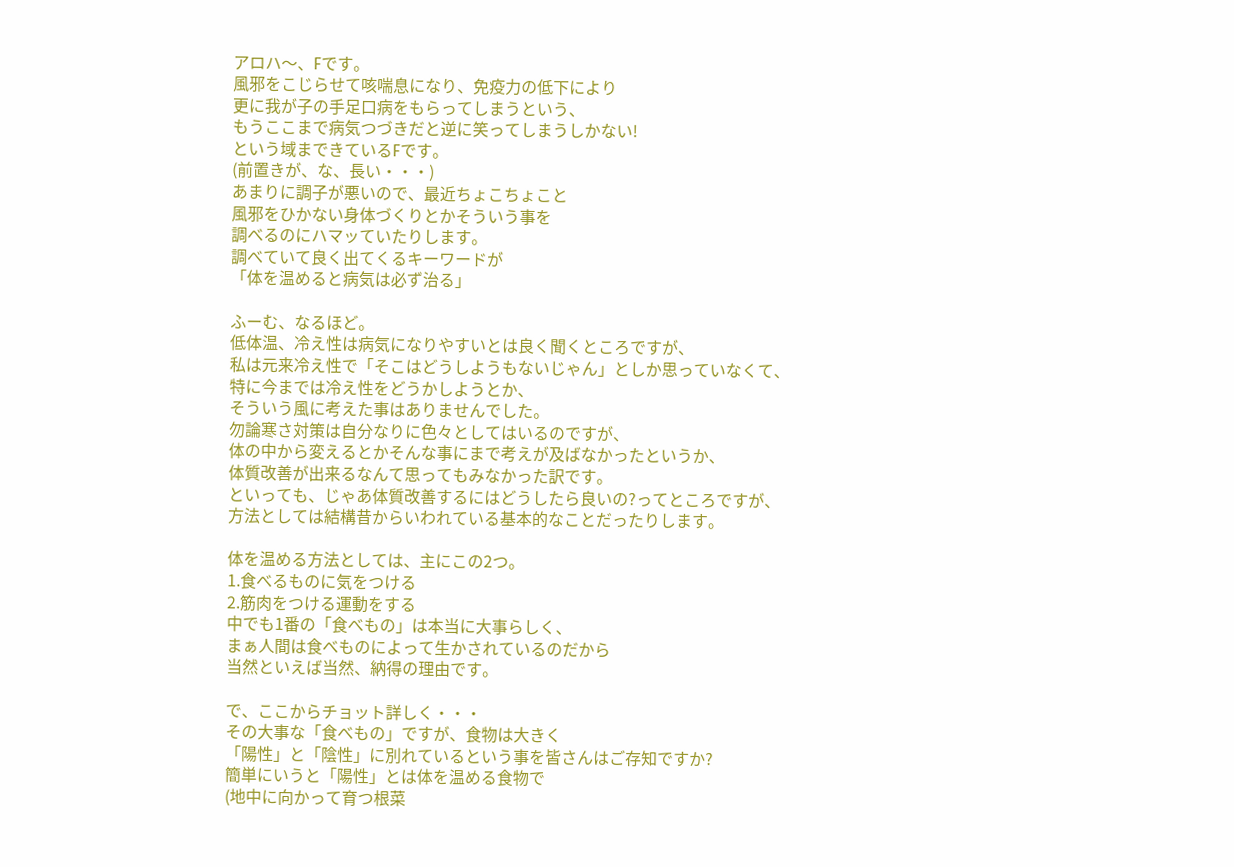アロハ〜、Fです。
風邪をこじらせて咳喘息になり、免疫力の低下により
更に我が子の手足口病をもらってしまうという、
もうここまで病気つづきだと逆に笑ってしまうしかない!
という域まできているFです。
(前置きが、な、長い・・・)
あまりに調子が悪いので、最近ちょこちょこと
風邪をひかない身体づくりとかそういう事を
調べるのにハマッていたりします。
調べていて良く出てくるキーワードが
「体を温めると病気は必ず治る」

ふーむ、なるほど。
低体温、冷え性は病気になりやすいとは良く聞くところですが、
私は元来冷え性で「そこはどうしようもないじゃん」としか思っていなくて、
特に今までは冷え性をどうかしようとか、
そういう風に考えた事はありませんでした。
勿論寒さ対策は自分なりに色々としてはいるのですが、
体の中から変えるとかそんな事にまで考えが及ばなかったというか、
体質改善が出来るなんて思ってもみなかった訳です。
といっても、じゃあ体質改善するにはどうしたら良いの?ってところですが、
方法としては結構昔からいわれている基本的なことだったりします。

体を温める方法としては、主にこの2つ。
1.食べるものに気をつける
2.筋肉をつける運動をする
中でも1番の「食べもの」は本当に大事らしく、
まぁ人間は食べものによって生かされているのだから
当然といえば当然、納得の理由です。

で、ここからチョット詳しく・・・
その大事な「食べもの」ですが、食物は大きく
「陽性」と「陰性」に別れているという事を皆さんはご存知ですか?
簡単にいうと「陽性」とは体を温める食物で
(地中に向かって育つ根菜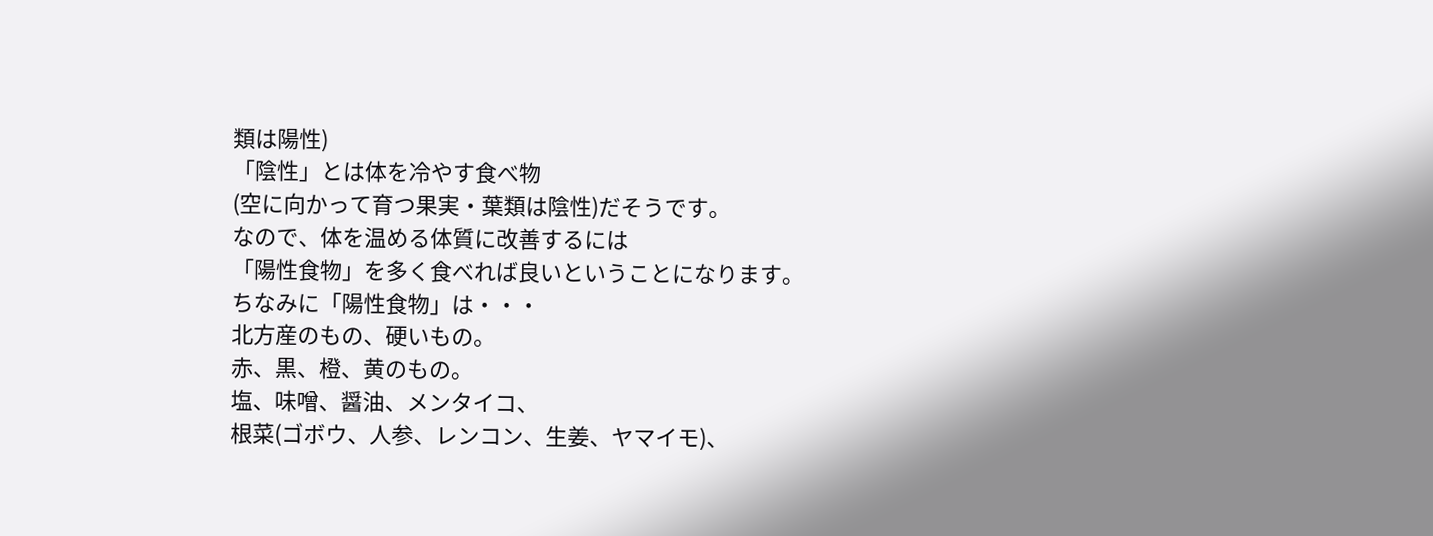類は陽性)
「陰性」とは体を冷やす食べ物
(空に向かって育つ果実・葉類は陰性)だそうです。
なので、体を温める体質に改善するには
「陽性食物」を多く食べれば良いということになります。
ちなみに「陽性食物」は・・・
北方産のもの、硬いもの。
赤、黒、橙、黄のもの。
塩、味噌、醤油、メンタイコ、
根菜(ゴボウ、人参、レンコン、生姜、ヤマイモ)、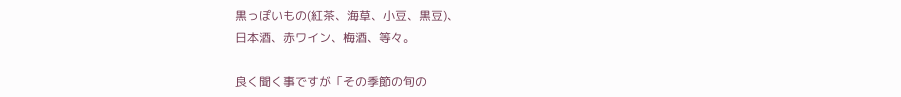黒っぽいもの(紅茶、海草、小豆、黒豆)、
日本酒、赤ワイン、梅酒、等々。

良く聞く事ですが「その季節の旬の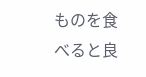ものを食べると良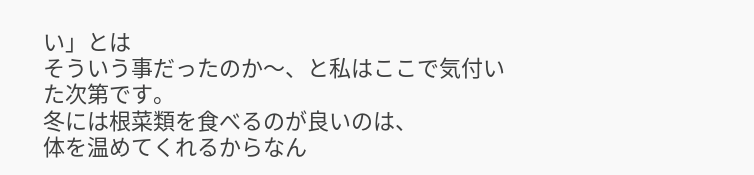い」とは
そういう事だったのか〜、と私はここで気付いた次第です。
冬には根菜類を食べるのが良いのは、
体を温めてくれるからなん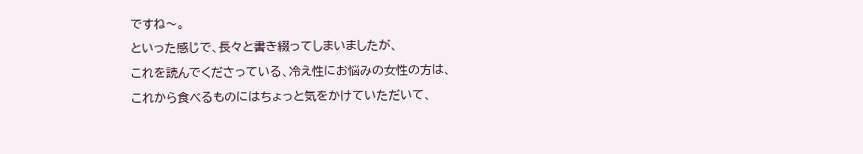ですね〜。
といった感じで、長々と書き綴ってしまいましたが、
これを読んでくださっている、冷え性にお悩みの女性の方は、
これから食べるものにはちょっと気をかけていただいて、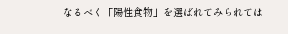なるべく「陽性食物」を選ばれてみられては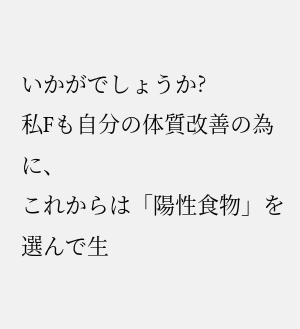いかがでしょうか?
私Fも自分の体質改善の為に、
これからは「陽性食物」を選んで生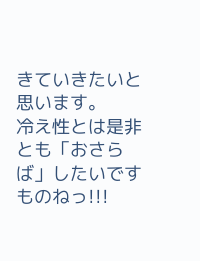きていきたいと思います。
冷え性とは是非とも「おさらば」したいですものねっ!!!